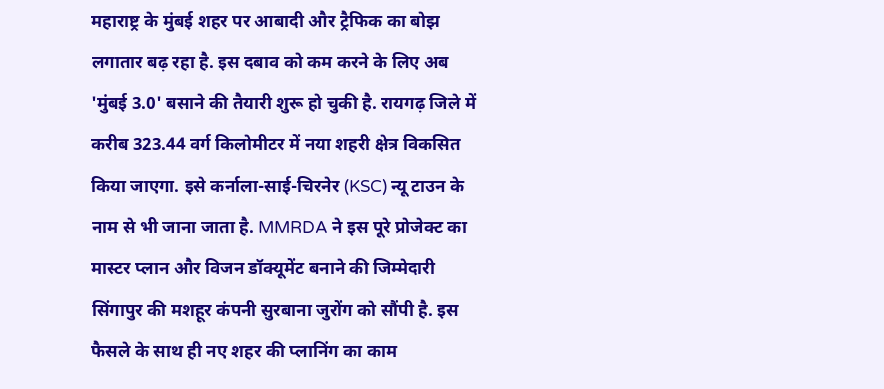महाराष्ट्र के मुंबई शहर पर आबादी और ट्रैफिक का बोझ लगातार बढ़ रहा है. इस दबाव को कम करने के लिए अब 'मुंबई 3.0' बसाने की तैयारी शुरू हो चुकी है. रायगढ़ जिले में करीब 323.44 वर्ग किलोमीटर में नया शहरी क्षेत्र विकसित किया जाएगा. इसे कर्नाला-साई-चिरनेर (KSC) न्यू टाउन के नाम से भी जाना जाता है. MMRDA ने इस पूरे प्रोजेक्ट का मास्टर प्लान और विजन डॉक्यूमेंट बनाने की जिम्मेदारी सिंगापुर की मशहूर कंपनी सुरबाना जुरोंग को सौंपी है. इस फैसले के साथ ही नए शहर की प्लानिंग का काम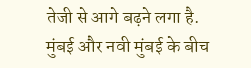तेजी से आगे बढ़ने लगा है.
मुंबई और नवी मुंबई के बीच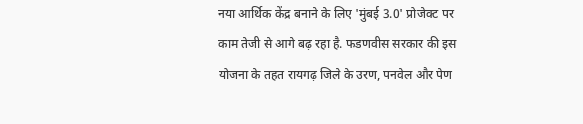नया आर्थिक केंद्र बनाने के लिए 'मुंबई 3.0' प्रोजेक्ट पर काम तेजी से आगे बढ़ रहा है. फडणवीस सरकार की इस योजना के तहत रायगढ़ जिले के उरण, पनवेल और पेण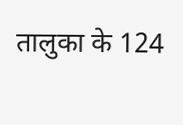तालुका के 124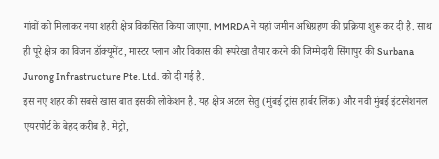गांवों को मिलाकर नया शहरी क्षेत्र विकसित किया जाएगा. MMRDA ने यहां जमीन अधिग्रहण की प्रक्रिया शुरू कर दी है. साथ ही पूरे क्षेत्र का विजन डॉक्यूमेंट, मास्टर प्लान और विकास की रूपरेखा तैयार करने की जिम्मेदारी सिंगापुर की Surbana Jurong Infrastructure Pte. Ltd. को दी गई है.
इस नए शहर की सबसे खास बात इसकी लोकेशन है. यह क्षेत्र अटल सेतु (मुंबई ट्रांस हार्बर लिंक) और नवी मुंबई इंटरनेशनल एयरपोर्ट के बेहद करीब है. मेट्रो,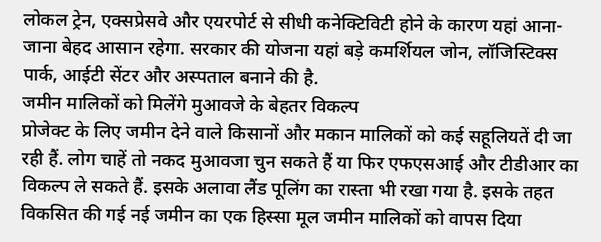लोकल ट्रेन, एक्सप्रेसवे और एयरपोर्ट से सीधी कनेक्टिविटी होने के कारण यहां आना-जाना बेहद आसान रहेगा. सरकार की योजना यहां बड़े कमर्शियल जोन, लॉजिस्टिक्स पार्क, आईटी सेंटर और अस्पताल बनाने की है.
जमीन मालिकों को मिलेंगे मुआवजे के बेहतर विकल्प
प्रोजेक्ट के लिए जमीन देने वाले किसानों और मकान मालिकों को कई सहूलियतें दी जा रही हैं. लोग चाहें तो नकद मुआवजा चुन सकते हैं या फिर एफएसआई और टीडीआर का विकल्प ले सकते हैं. इसके अलावा लैंड पूलिंग का रास्ता भी रखा गया है. इसके तहत विकसित की गई नई जमीन का एक हिस्सा मूल जमीन मालिकों को वापस दिया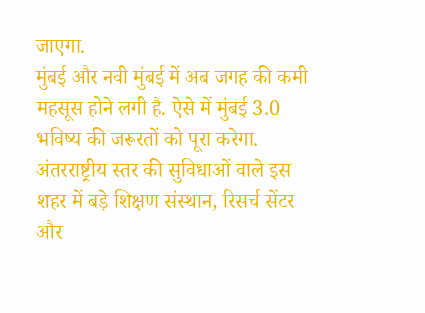जाएगा.
मुंबई और नवी मुंबई में अब जगह की कमी महसूस होने लगी है. ऐसे में मुंबई 3.0 भविष्य की जरूरतों को पूरा करेगा. अंतरराष्ट्रीय स्तर की सुविधाओं वाले इस शहर में बड़े शिक्षण संस्थान, रिसर्च सेंटर और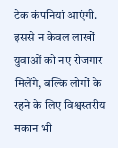टेक कंपनियां आएंगी. इससे न केवल लाखों युवाओं को नए रोजगार मिलेंगे, बल्कि लोगों के रहने के लिए विश्वस्तरीय मकान भी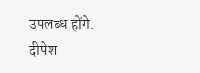उपलब्ध होंगे.
दीपेश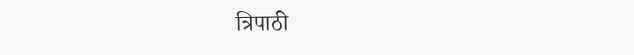त्रिपाठी